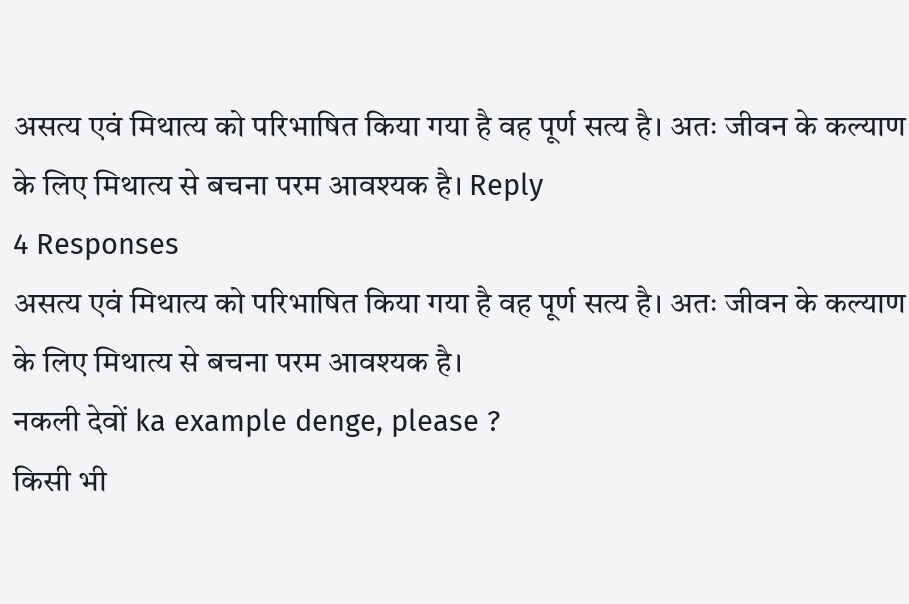असत्य एवं मिथात्य को परिभाषित किया गया है वह पूर्ण सत्य है। अतः जीवन के कल्याण के लिए मिथात्य से बचना परम आवश्यक है। Reply
4 Responses
असत्य एवं मिथात्य को परिभाषित किया गया है वह पूर्ण सत्य है। अतः जीवन के कल्याण के लिए मिथात्य से बचना परम आवश्यक है।
नकली देवों ka example denge, please ?
किसी भी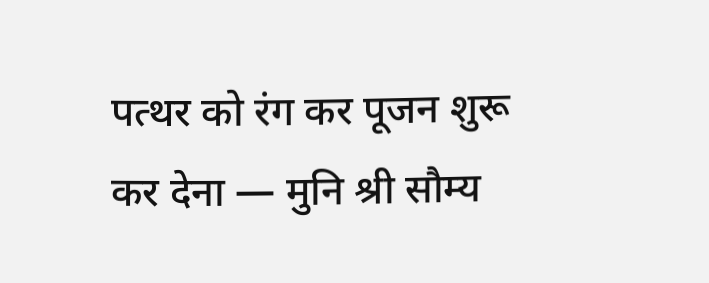पत्थर को रंग कर पूजन शुरू कर देना — मुनि श्री सौम्य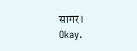सागर।
Okay.